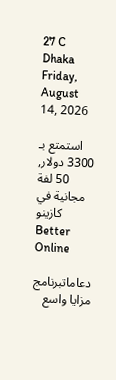27 C
Dhaka
Friday, August 14, 2026

استمتع بـ 3300 دولار, 50 لفة مجانية في كازينو Better Online

دعاماتبرنامج مزايا واسع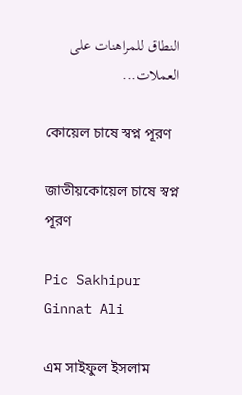النطاق للمراهنات على العملات...

কোয়েল চাষে স্বপ্ন পূরণ

জাতীয়কোয়েল চাষে স্বপ্ন পূরণ

Pic Sakhipur Ginnat Ali

এম সাইফুল ইসলাম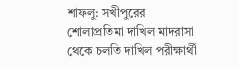শাফলু: সখীপুরের শোলাপ্রতিমা দাখিল মাদরাসা থেকে চলতি দাখিল পরীক্ষার্থী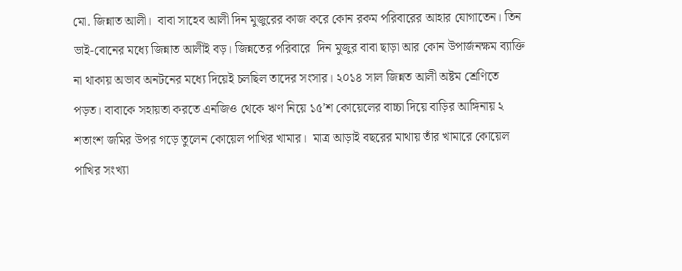মো. জিন্নাত আলী।  বাবা সাহেব আলী দিন মুজুরের কাজ করে কোন রকম পরিবারের আহার যোগাতেন। তিন ভাই-বোনের মধ্যে জিন্নাত আলীই বড়। জিন্নতের পরিবারে  দিন মুজুর বাবা ছাড়া আর কোন উপার্জনক্ষম ব্যাক্তি না থাকায় অভাব অনটনের মধ্যে দিয়েই চলছিল তাদের সংসার। ২০১৪ সাল জিন্নত আলী অষ্টম শ্রেণিতে পড়ত। বাবাকে সহায়তা করতে এনজিও থেকে ঋণ নিয়ে ১৫’শ কোয়েলের বাচ্চা দিয়ে বাড়ির আঙ্গিনায় ২ শতাংশ জমির উপর গড়ে তুলেন কোয়েল পাখির খামার।  মাত্র আড়াই বছরের মাথায় তাঁর খামারে কোয়েল পাখির সংখ্যা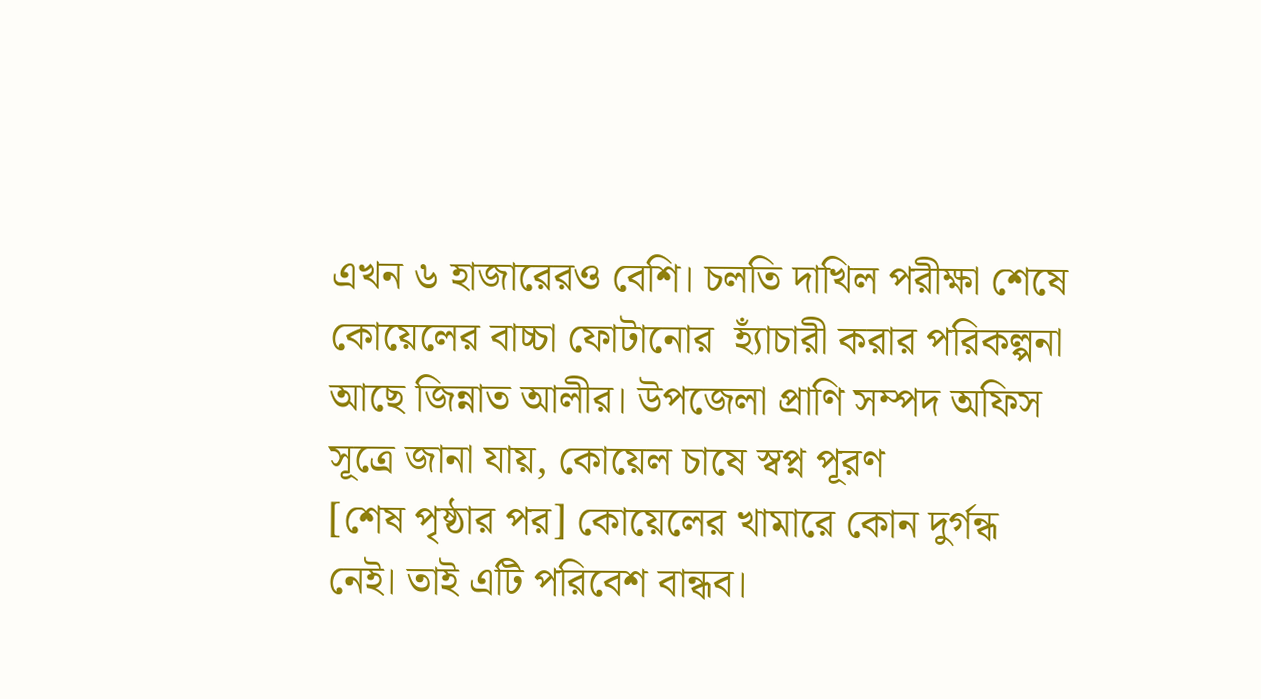এখন ৬ হাজারেরও বেশি। চলতি দাখিল পরীক্ষা শেষে  কোয়েলের বাচ্চা ফোটানোর  হ্যাঁচারী করার পরিকল্পনা আছে জিন্নাত আলীর। উপজেলা প্রাণি সম্পদ অফিস সূত্রে জানা যায়, কোয়েল চাষে স্বপ্ন পূরণ
[শেষ পৃষ্ঠার পর] কোয়েলের খামারে কোন দুর্গন্ধ নেই। তাই এটি পরিবেশ বান্ধব।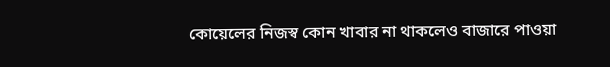কোয়েলের নিজস্ব কোন খাবার না থাকলেও বাজারে পাওয়া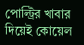পোল্ট্রির খাবার দিয়েই কোয়েল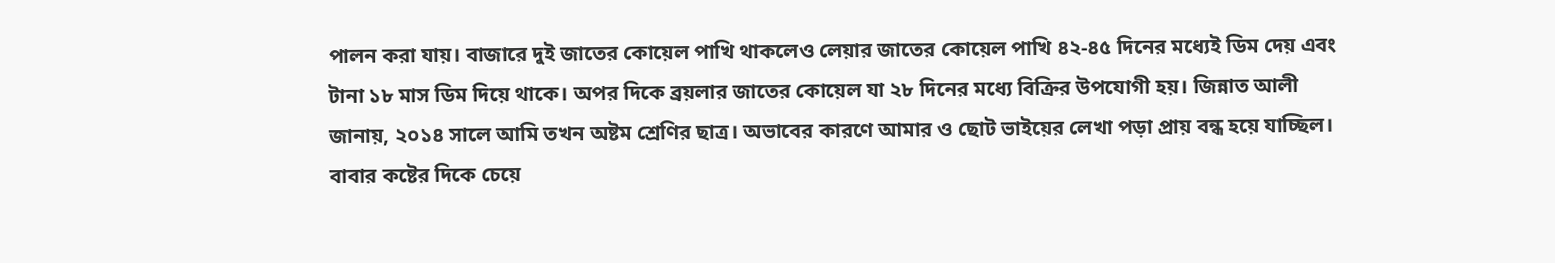পালন করা যায়। বাজারে দুই জাতের কোয়েল পাখি থাকলেও লেয়ার জাতের কোয়েল পাখি ৪২-৪৫ দিনের মধ্যেই ডিম দেয় এবং টানা ১৮ মাস ডিম দিয়ে থাকে। অপর দিকে ব্রয়লার জাতের কোয়েল যা ২৮ দিনের মধ্যে বিক্রির উপযোগী হয়। জিন্নাত আলী জানায়, ২০১৪ সালে আমি তখন অষ্টম শ্রেণির ছাত্র। অভাবের কারণে আমার ও ছোট ভাইয়ের লেখা পড়া প্রায় বন্ধ হয়ে যাচ্ছিল। বাবার কষ্টের দিকে চেয়ে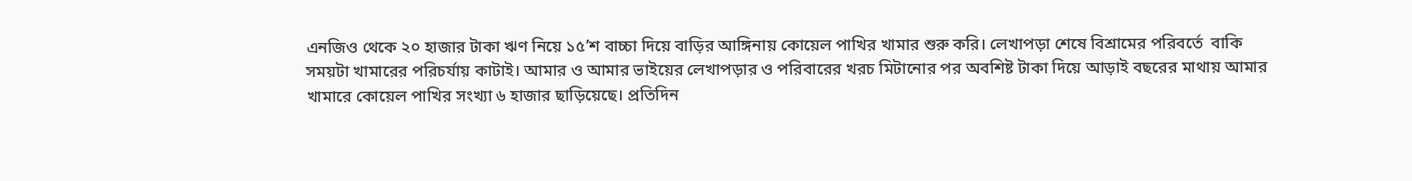এনজিও থেকে ২০ হাজার টাকা ঋণ নিয়ে ১৫’শ বাচ্চা দিয়ে বাড়ির আঙ্গিনায় কোয়েল পাখির খামার শুরু করি। লেখাপড়া শেষে বিশ্রামের পরিবর্তে  বাকি সময়টা খামারের পরিচর্যায় কাটাই। আমার ও আমার ভাইয়ের লেখাপড়ার ও পরিবারের খরচ মিটানোর পর অবশিষ্ট টাকা দিয়ে আড়াই বছরের মাথায় আমার খামারে কোয়েল পাখির সংখ্যা ৬ হাজার ছাড়িয়েছে। প্রতিদিন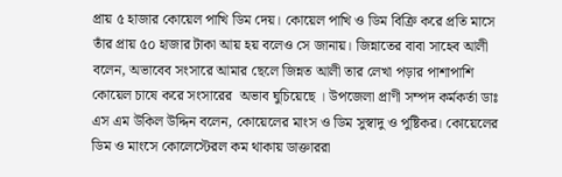প্রায় ৫ হাজার কোয়েল পাখি ডিম দেয়। কোয়েল পাখি ও ডিম বিক্রি করে প্রতি মাসে তাঁর প্রায় ৫০ হাজার টাকা আয় হয় বলেও সে জানায়। জিন্নাতের বাবা সাহেব আলী বলেন, অভাবেব সংসারে আমার ছেলে জিন্নত আলী তার লেখা পড়ার পাশাপাশি কোয়েল চাষে করে সংসারের  অভাব ঘুচিয়েছে । উপজেলা প্রাণী সম্পদ কর্মকর্তা ডাঃ এস এম উকিল উদ্দিন বলেন, কোয়েলের মাংস ও ডিম সুস্বাদু ও পুষ্টিকর। কোয়েলের ডিম ও মাংসে কোলেস্টেরল কম থাকায় ডাক্তাররা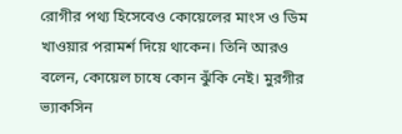রোগীর পথ্য হিসেবেও কোয়েলের মাংস ও ডিম খাওয়ার পরামর্শ দিয়ে থাকেন। তিনি আরও বলেন, কোয়েল চাষে কোন ঝুঁকি নেই। মুরগীর ভ্যাকসিন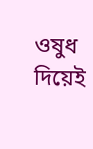ওষুধ দিয়েই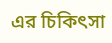এর চিকিৎসা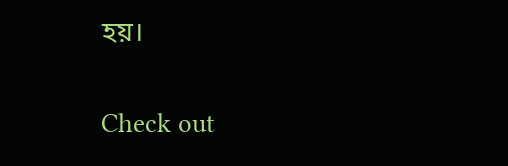হয়।

Check out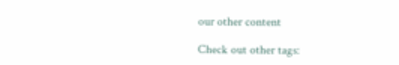our other content

Check out other tags: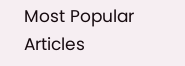Most Popular Articles